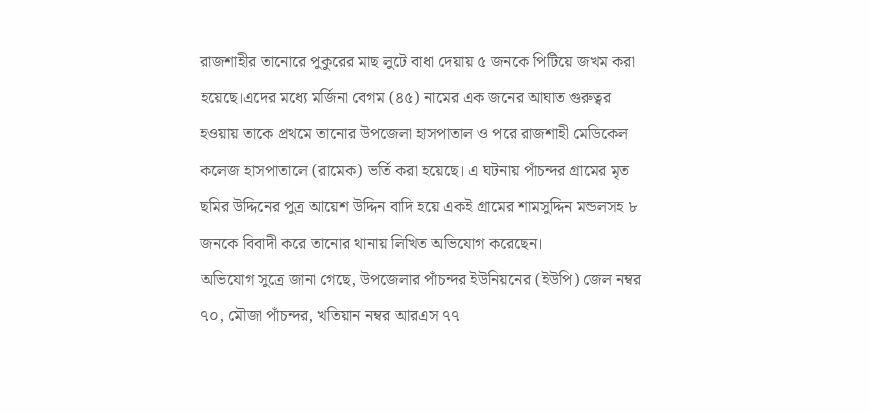রাজশাহীর তানোরে পুকুরের মাছ লুটে বাধা দেয়ায় ৫ জনকে পিটিয়ে জখম করা হয়েছে।এদের মধ্যে মর্জিনা বেগম (৪৫) নামের এক জনের আঘাত গুরুত্বর হওয়ায় তাকে প্রথমে তানোর উপজেলা হাসপাতাল ও পরে রাজশাহী মেডিকেল কলেজ হাসপাতালে (রামেক) ভর্তি করা হয়েছে। এ ঘটনায় পাঁচন্দর গ্রামের মৃত ছমির উদ্দিনের পুত্র আয়েশ উদ্দিন বাদি হয়ে একই গ্রামের শামসুদ্দিন মন্ডলসহ ৮ জনকে বিবাদী করে তানোর থানায় লিখিত অভিযোগ করেছেন।
অভিযোগ সুত্রে জানা গেছে, উপজেলার পাঁচন্দর ইউনিয়নের (ইউপি) জেল নম্বর ৭০, মৌজা পাঁচন্দর, খতিয়ান নম্বর আরএস ৭৭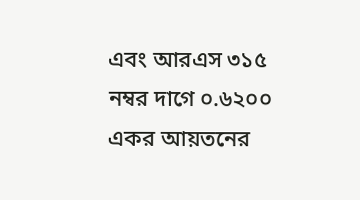এবং আরএস ৩১৫ নম্বর দাগে ০.৬২০০ একর আয়তনের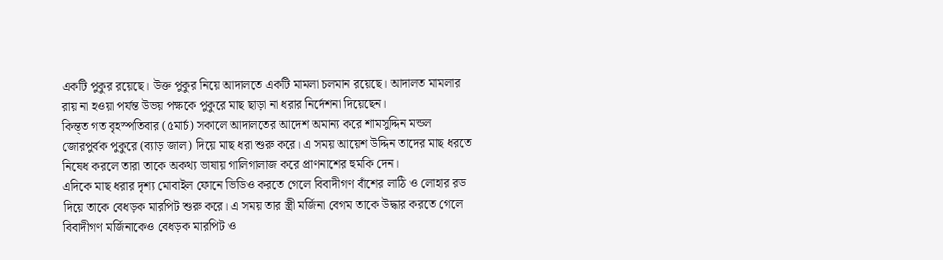একটি পুকুর রয়েছে। উক্ত পুকুর নিয়ে আদালতে একটি মামলা চলমান রয়েছে। আদালত মামলার রায় না হওয়া পর্যন্ত উভয় পক্ষকে পুকুরে মাছ ছাড়া না ধরার নির্দেশনা দিয়েছেন।
কিন্ত্ত গত বৃহস্পতিবার (৫মার্চ) সকালে আদালতের আদেশ অমান্য করে শামসুদ্দিন মন্ডল জোরপুর্বক পুকুরে (ব্যাড় জাল) দিয়ে মাছ ধরা শুরু করে। এ সময় আয়েশ উদ্দিন তাদের মাছ ধরতে নিষেধ করলে তারা তাকে অকথ্য ভাষায় গালিগালাজ করে প্রাণনাশের হুমকি দেন।
এদিকে মাছ ধরার দৃশ্য মোবাইল ফোনে ভিডিও করতে গেলে বিবাদীগণ বাঁশের লাঠি ও লোহার রড দিয়ে তাকে বেধড়ক মারপিট শুরু করে। এ সময় তার স্ত্রী মর্জিনা বেগম তাকে উদ্ধার করতে গেলে বিবাদীগণ মর্জিনাকেও বেধড়ক মারপিট ও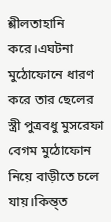শ্লীলতাহানি করে।এঘটনা মুঠোফোনে ধারণ করে তার ছেলের স্ত্রী পুত্রবধু মুসরেফা বেগম মুঠোফোন নিয়ে বাড়ীতে চলে যায়।কিন্ত্ত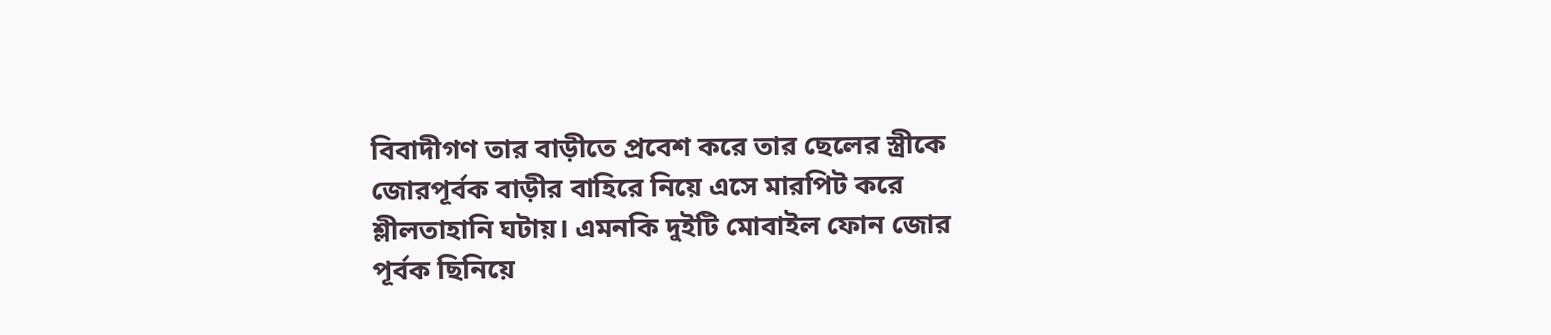বিবাদীগণ তার বাড়ীতে প্রবেশ করে তার ছেলের স্ত্রীকে জোরপূর্বক বাড়ীর বাহিরে নিয়ে এসে মারপিট করে শ্লীলতাহানি ঘটায়। এমনকি দুইটি মোবাইল ফোন জোর পূর্বক ছিনিয়ে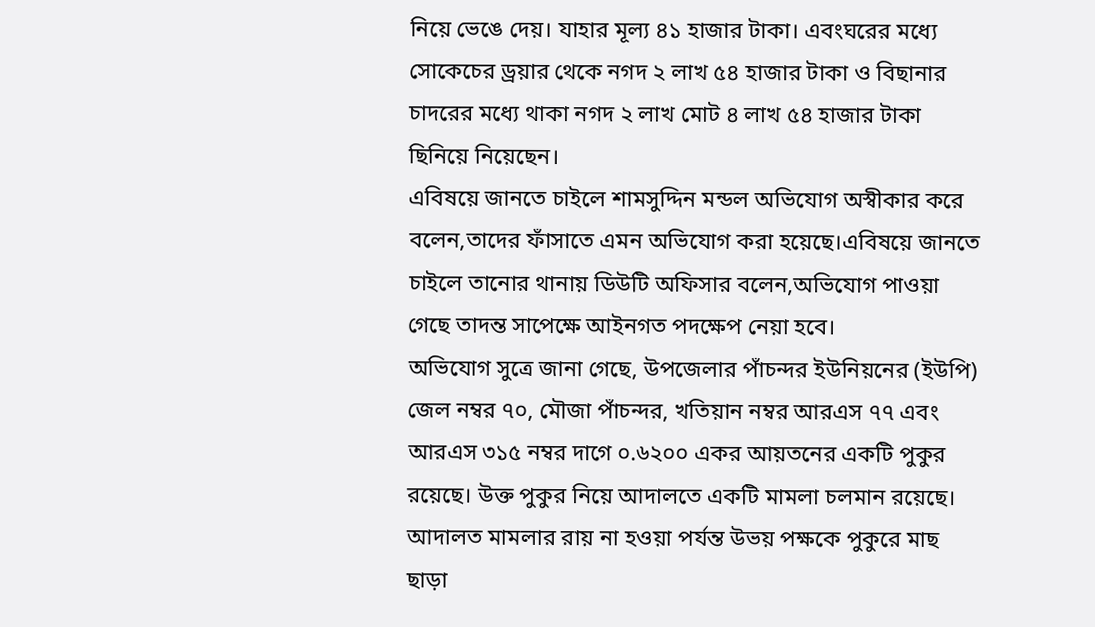নিয়ে ভেঙে দেয়। যাহার মূল্য ৪১ হাজার টাকা। এবংঘরের মধ্যে সোকেচের ড্রয়ার থেকে নগদ ২ লাখ ৫৪ হাজার টাকা ও বিছানার চাদরের মধ্যে থাকা নগদ ২ লাখ মোট ৪ লাখ ৫৪ হাজার টাকা ছিনিয়ে নিয়েছেন।
এবিষয়ে জানতে চাইলে শামসুদ্দিন মন্ডল অভিযোগ অস্বীকার করে বলেন,তাদের ফাঁসাতে এমন অভিযোগ করা হয়েছে।এবিষয়ে জানতে চাইলে তানোর থানায় ডিউটি অফিসার বলেন,অভিযোগ পাওয়া গেছে তাদন্ত সাপেক্ষে আইনগত পদক্ষেপ নেয়া হবে।
অভিযোগ সুত্রে জানা গেছে, উপজেলার পাঁচন্দর ইউনিয়নের (ইউপি) জেল নম্বর ৭০, মৌজা পাঁচন্দর, খতিয়ান নম্বর আরএস ৭৭ এবং আরএস ৩১৫ নম্বর দাগে ০.৬২০০ একর আয়তনের একটি পুকুর রয়েছে। উক্ত পুকুর নিয়ে আদালতে একটি মামলা চলমান রয়েছে। আদালত মামলার রায় না হওয়া পর্যন্ত উভয় পক্ষকে পুকুরে মাছ ছাড়া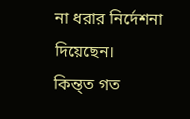না ধরার নির্দেশনা দিয়েছেন।
কিন্ত্ত গত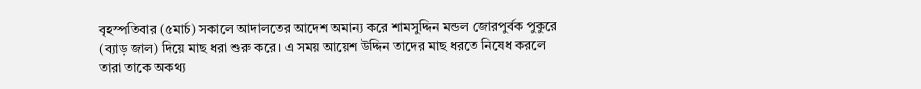বৃহস্পতিবার (৫মার্চ) সকালে আদালতের আদেশ অমান্য করে শামসুদ্দিন মন্ডল জোরপুর্বক পুকুরে (ব্যাড় জাল) দিয়ে মাছ ধরা শুরু করে। এ সময় আয়েশ উদ্দিন তাদের মাছ ধরতে নিষেধ করলে তারা তাকে অকথ্য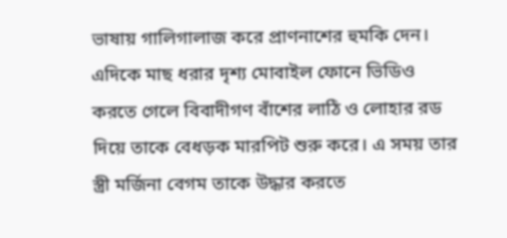ভাষায় গালিগালাজ করে প্রাণনাশের হুমকি দেন।
এদিকে মাছ ধরার দৃশ্য মোবাইল ফোনে ভিডিও করতে গেলে বিবাদীগণ বাঁশের লাঠি ও লোহার রড দিয়ে তাকে বেধড়ক মারপিট শুরু করে। এ সময় তার স্ত্রী মর্জিনা বেগম তাকে উদ্ধার করতে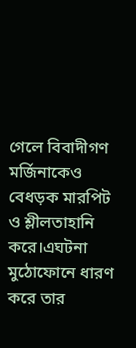গেলে বিবাদীগণ মর্জিনাকেও বেধড়ক মারপিট ও শ্লীলতাহানি করে।এঘটনা মুঠোফোনে ধারণ করে তার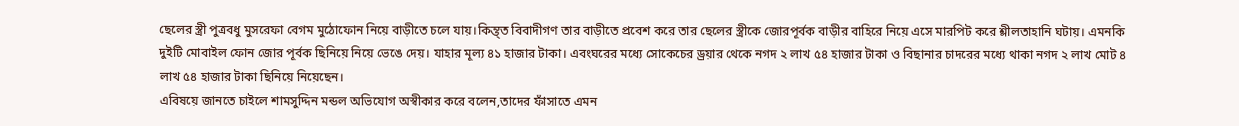ছেলের স্ত্রী পুত্রবধু মুসরেফা বেগম মুঠোফোন নিয়ে বাড়ীতে চলে যায়।কিন্ত্ত বিবাদীগণ তার বাড়ীতে প্রবেশ করে তার ছেলের স্ত্রীকে জোরপূর্বক বাড়ীর বাহিরে নিয়ে এসে মারপিট করে শ্লীলতাহানি ঘটায়। এমনকি দুইটি মোবাইল ফোন জোর পূর্বক ছিনিয়ে নিয়ে ভেঙে দেয়। যাহার মূল্য ৪১ হাজার টাকা। এবংঘরের মধ্যে সোকেচের ড্রয়ার থেকে নগদ ২ লাখ ৫৪ হাজার টাকা ও বিছানার চাদরের মধ্যে থাকা নগদ ২ লাখ মোট ৪ লাখ ৫৪ হাজার টাকা ছিনিয়ে নিয়েছেন।
এবিষয়ে জানতে চাইলে শামসুদ্দিন মন্ডল অভিযোগ অস্বীকার করে বলেন,তাদের ফাঁসাতে এমন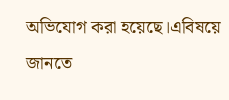অভিযোগ করা হয়েছে।এবিষয়ে জানতে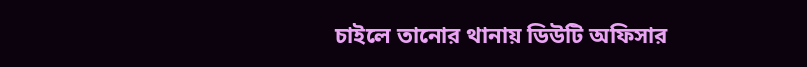চাইলে তানোর থানায় ডিউটি অফিসার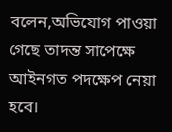বলেন,অভিযোগ পাওয়া গেছে তাদন্ত সাপেক্ষে আইনগত পদক্ষেপ নেয়া হবে।